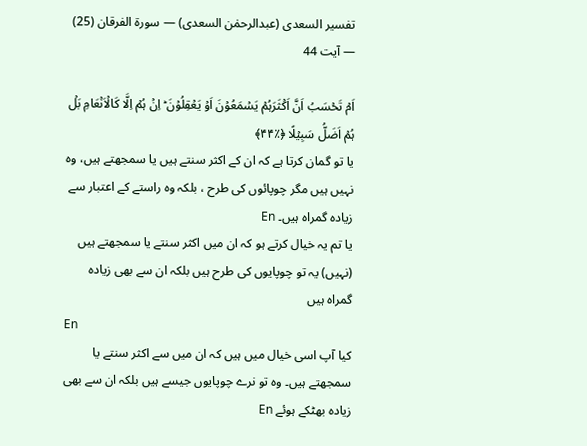تفسیر السعدی (عبدالرحمٰن السعدی) — سورۃ الفرقان (25) — آیت 44

اَمۡ تَحۡسَبُ اَنَّ اَکۡثَرَہُمۡ یَسۡمَعُوۡنَ اَوۡ یَعۡقِلُوۡنَ ؕ اِنۡ ہُمۡ اِلَّا کَالۡاَنۡعَامِ بَلۡ ہُمۡ اَضَلُّ سَبِیۡلًا ﴿٪۴۴﴾
یا تو گمان کرتا ہے کہ ان کے اکثر سنتے ہیں یا سمجھتے ہیں، وہ نہیں ہیں مگر چوپائوں کی طرح ، بلکہ وہ راستے کے اعتبار سے زیادہ گمراہ ہیں۔ En
یا تم یہ خیال کرتے ہو کہ ان میں اکثر سنتے یا سمجھتے ہیں (نہیں) یہ تو چوپایوں کی طرح ہیں بلکہ ان سے بھی زیادہ گمراہ ہیں
En
کیا آپ اسی خیال میں ہیں کہ ان میں سے اکثر سنتے یا سمجھتے ہیں۔ وه تو نرے چوپایوں جیسے ہیں بلکہ ان سے بھی زیاده بھٹکے ہوئے En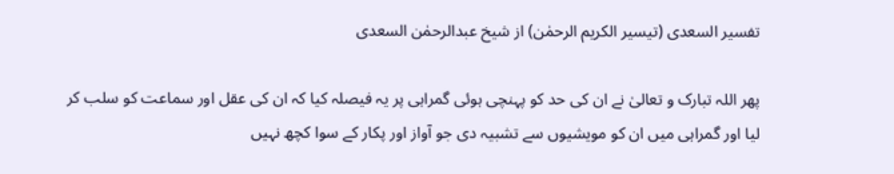تفسیر السعدی (تیسیر الکریم الرحمٰن) از شیخ عبدالرحمٰن السعدی

پھر اللہ تبارک و تعالیٰ نے ان کی حد کو پہنچی ہوئی گمراہی پر یہ فیصلہ کیا کہ ان کی عقل اور سماعت کو سلب کر لیا اور گمراہی میں ان کو مویشیوں سے تشبیہ دی جو آواز اور پکار کے سوا کچھ نہیں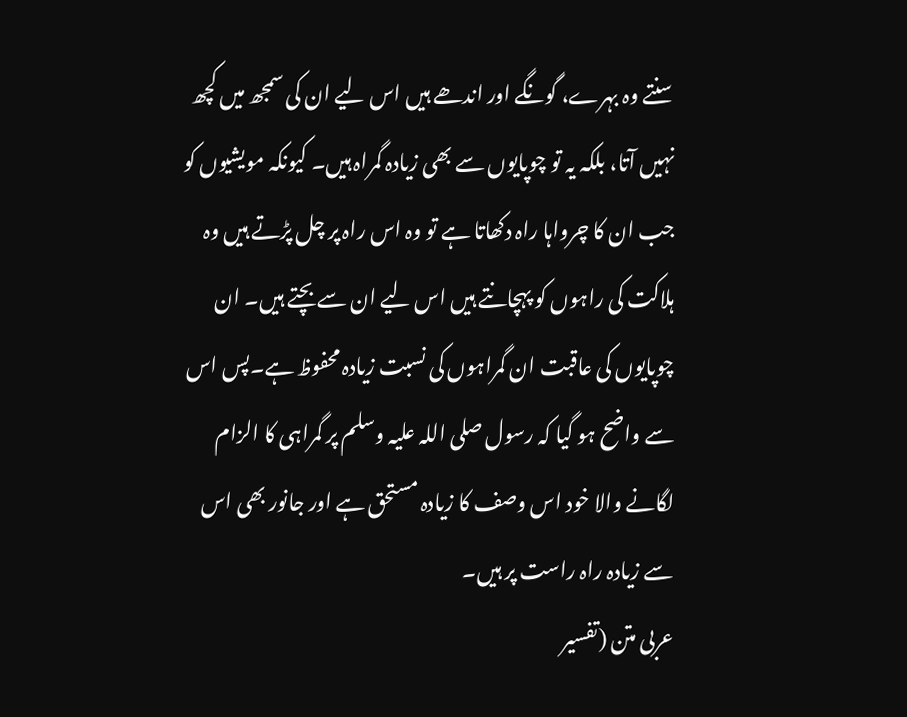سنتے وہ بہرے، گونگے اور اندھے ہیں اس لیے ان کی سمجھ میں کچھ نہیں آتا، بلکہ یہ تو چوپایوں سے بھی زیادہ گمراہ ہیں۔ کیونکہ مویشیوں کو جب ان کا چرواہا راہ دکھاتا ہے تو وہ اس راہ پر چل پڑتے ہیں وہ ہلاکت کی راہوں کو پہچانتے ہیں اس لیے ان سے بچتے ہیں۔ ان چوپایوں کی عاقبت ان گمراہوں کی نسبت زیادہ محفوظ ہے۔پس اس سے واضح ہو گیا کہ رسول صلی اللہ علیہ وسلم پر گمراہی کا الزام لگانے والا خود اس وصف کا زیادہ مستحق ہے اور جانور بھی اس سے زیادہ راہ راست پر ہیں۔
عربی متن (تفسیر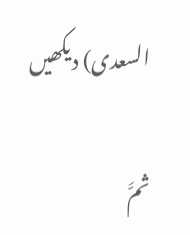السعدی) دیکھیں

ثمَّ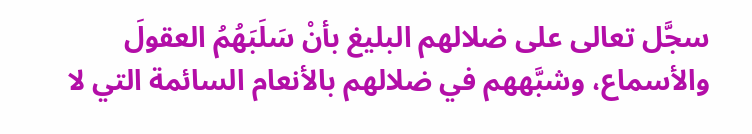سجَّل تعالى على ضلالهم البليغ بأنْ سَلَبَهُمُ العقولَ والأسماع، وشبَّههم في ضلالهم بالأنعام السائمة التي لا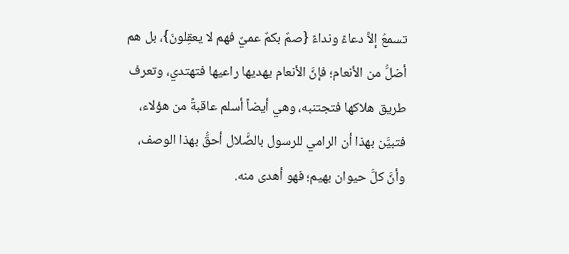تسمعُ إلاَّ دعاءً ونداءً {صمٌ بكمٌ عميٌ فهم لا يعقِلونَ}، بل هم أضلُّ من الأنعام؛ فإنَّ الأنعام يهديها راعيها فتهتدي، وتعرف طريق هلاكها فتجتنبه، وهي أيضاً أسلم عاقبةً من هؤلاء، فتبيَّن بهذا أن الرامي للرسول بالضَّلال أحقُّ بهذا الوصف، وأنَّ كلَّ حيوان بهيم؛ فهو أهدى منه.